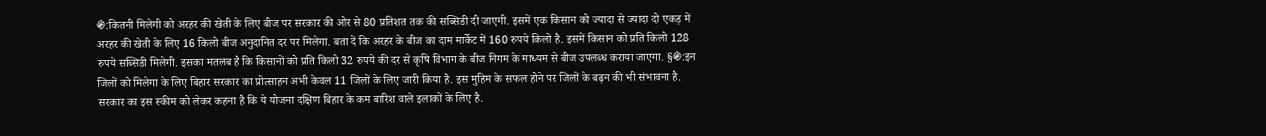֍:कितनी मिलेगी को अरहर की खेती के लिए बीज पर सरकार की ओर से 80 प्रतिशत तक की सब्सिडी दी जाएगी. इसमें एक किसान को ज्यादा से ज्यादा दो एकड़ में अरहर की खेती के लिए 16 किलो बीज अनुदानित दर पर मिलेगा. बता दें कि अरहर के बीज का दाम मार्केट में 160 रुपये किलो है. इसमें किसान को प्रति किलो 128 रुपये सब्सिडी मिलेगी. इसका मतलब है कि किसानों को प्रति किलो 32 रुपये की दर से कृषि विभाग के बीज निगम के माध्यम से बीज उपलब्ध कराया जाएगा. §֍:इन जिलों को मिलेगा के लिए बिहार सरकार का प्रोत्साहन अभी केवल 11 जिलों के लिए जारी किया है. इस मुहिम के सफल होने पर जिलों के बढ़न की भी संभावना है. सरकार का इस स्कीम को लेकर कहना है कि ये योजना दक्षिण बिहार के कम बारिश वाले इलाकों के लिए है.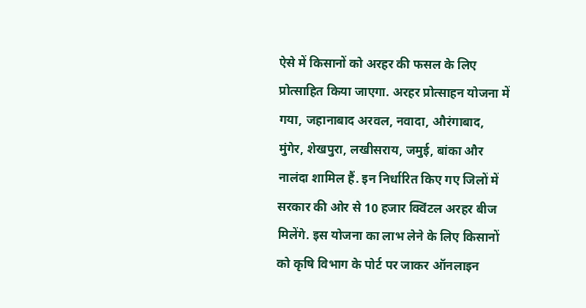ऐसे में किसानों को अरहर की फसल के लिए प्रोत्साहित किया जाएगा. अरहर प्रोत्साहन योजना में गया, जहानाबाद अरवल, नवादा, औरंगाबाद, मुंगेर, शेखपुरा, लखीसराय, जमुई, बांका और नालंदा शामिल हैं. इन निर्धारित किए गए जिलों में सरकार की ओर से 10 हजार क्विंटल अरहर बीज मिलेंगे. इस योजना का लाभ लेने के लिए किसानों को कृषि विभाग के पोर्ट पर जाकर ऑनलाइन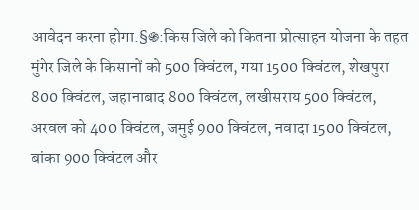आवेदन करना होगा.§֍:किस जिले को कितना प्रोत्साहन योजना के तहत मुंगेर जिले के किसानों को 500 क्विंटल, गया 1500 क्विंटल, शेखपुरा 800 क्विंटल, जहानाबाद 800 क्विंटल, लखीसराय 500 क्विंटल, अरवल को 400 क्विंटल, जमुई 900 क्विंटल, नवादा 1500 क्विंटल, बांका 900 क्विंटल और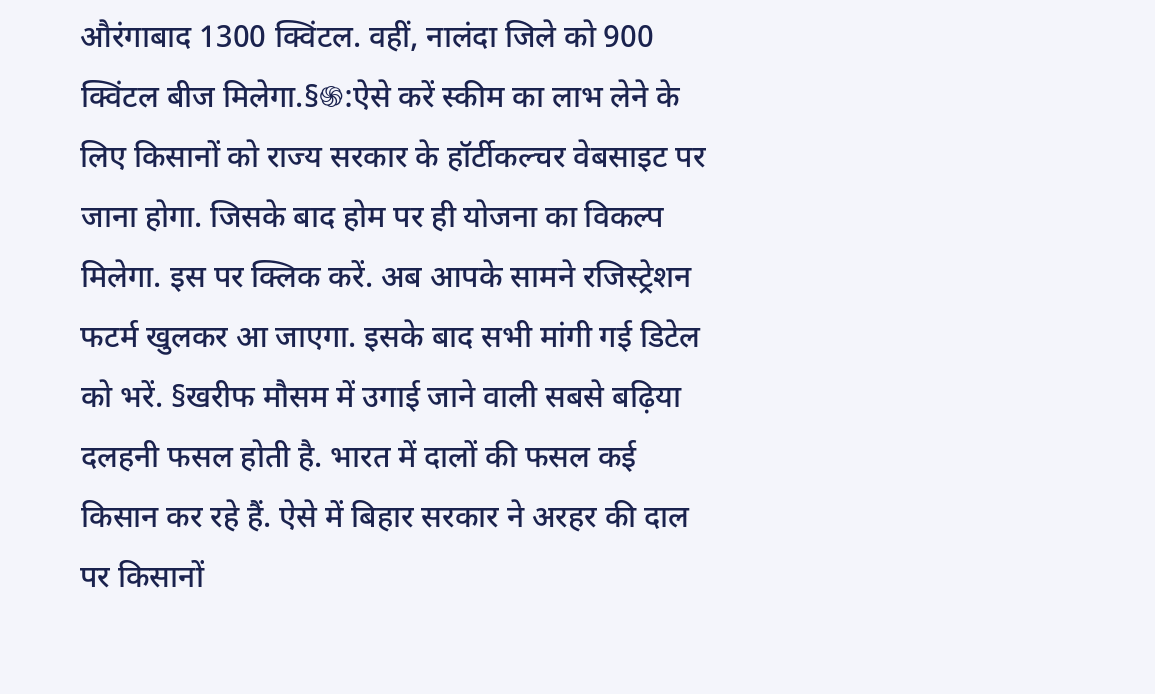औरंगाबाद 1300 क्विंटल. वहीं, नालंदा जिले को 900 क्विंटल बीज मिलेगा.§֍:ऐसे करें स्कीम का लाभ लेने के लिए किसानों को राज्य सरकार के हॉर्टीकल्चर वेबसाइट पर जाना होगा. जिसके बाद होम पर ही योजना का विकल्प मिलेगा. इस पर क्लिक करें. अब आपके सामने रजिस्ट्रेशन फटर्म खुलकर आ जाएगा. इसके बाद सभी मांगी गई डिटेल को भरें. §खरीफ मौसम में उगाई जाने वाली सबसे बढ़िया दलहनी फसल होती है. भारत में दालों की फसल कई किसान कर रहे हैं. ऐसे में बिहार सरकार ने अरहर की दाल पर किसानों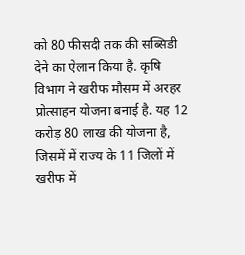को 80 फीसदी तक की सब्सिडी देने का ऐलान किया है. कृषि विभाग ने खरीफ मौसम में अरहर प्रोत्साहन योजना बनाई है. यह 12 करोड़ 80 लाख की योजना है, जिसमें में राज्य के 11 जिलों में खरीफ में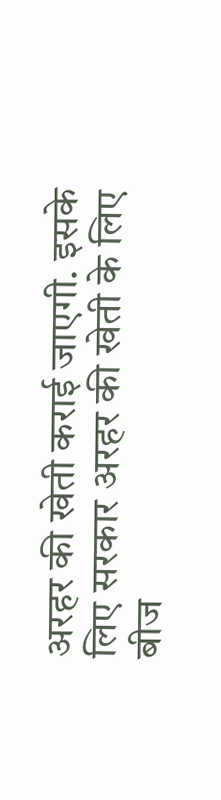अरहर की खेती कराई जाएगी. इसके लिए सरकार अरहर की खेती के लिए बीज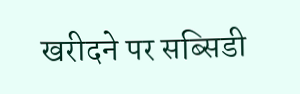खरीदने पर सब्सिडी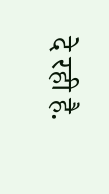दे रही है.